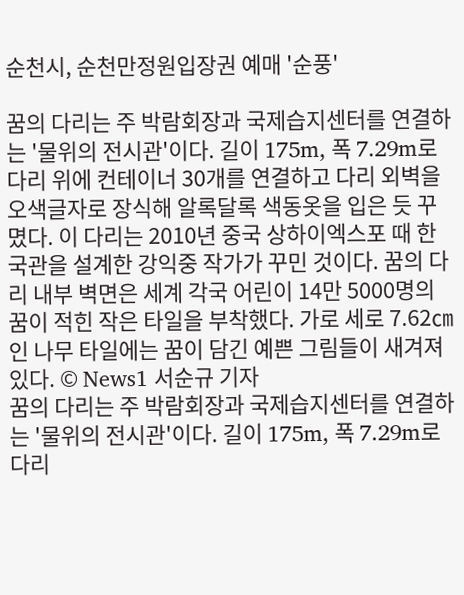순천시, 순천만정원입장권 예매 '순풍'

꿈의 다리는 주 박람회장과 국제습지센터를 연결하는 '물위의 전시관'이다. 길이 175m, 폭 7.29m로 다리 위에 컨테이너 30개를 연결하고 다리 외벽을 오색글자로 장식해 알록달록 색동옷을 입은 듯 꾸몄다. 이 다리는 2010년 중국 상하이엑스포 때 한국관을 설계한 강익중 작가가 꾸민 것이다. 꿈의 다리 내부 벽면은 세계 각국 어린이 14만 5000명의 꿈이 적힌 작은 타일을 부착했다. 가로 세로 7.62㎝인 나무 타일에는 꿈이 담긴 예쁜 그림들이 새겨져 있다. © News1 서순규 기자
꿈의 다리는 주 박람회장과 국제습지센터를 연결하는 '물위의 전시관'이다. 길이 175m, 폭 7.29m로 다리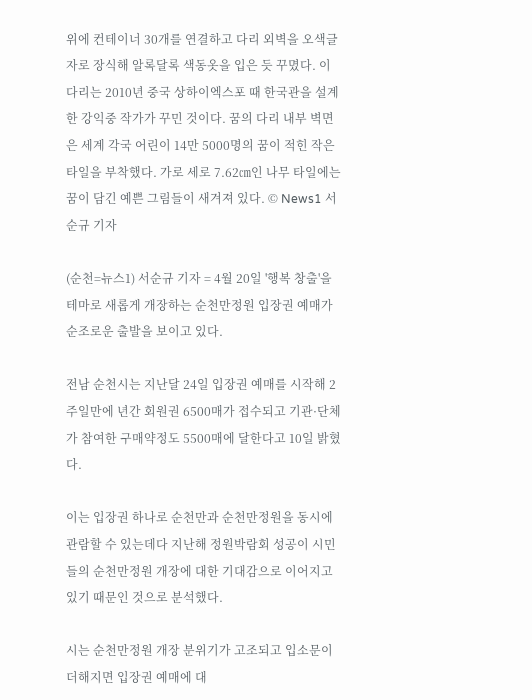위에 컨테이너 30개를 연결하고 다리 외벽을 오색글자로 장식해 알록달록 색동옷을 입은 듯 꾸몄다. 이 다리는 2010년 중국 상하이엑스포 때 한국관을 설계한 강익중 작가가 꾸민 것이다. 꿈의 다리 내부 벽면은 세계 각국 어린이 14만 5000명의 꿈이 적힌 작은 타일을 부착했다. 가로 세로 7.62㎝인 나무 타일에는 꿈이 담긴 예쁜 그림들이 새겨져 있다. © News1 서순규 기자

(순천=뉴스1) 서순규 기자 = 4월 20일 '행복 창출'을 테마로 새롭게 개장하는 순천만정원 입장권 예매가 순조로운 출발을 보이고 있다.

전남 순천시는 지난달 24일 입장권 예매를 시작해 2주일만에 년간 회원권 6500매가 접수되고 기관·단체가 참여한 구매약정도 5500매에 달한다고 10일 밝혔다.

이는 입장권 하나로 순천만과 순천만정원을 동시에 관람할 수 있는데다 지난해 정원박람회 성공이 시민들의 순천만정원 개장에 대한 기대감으로 이어지고 있기 때문인 것으로 분석했다.

시는 순천만정원 개장 분위기가 고조되고 입소문이 더해지면 입장권 예매에 대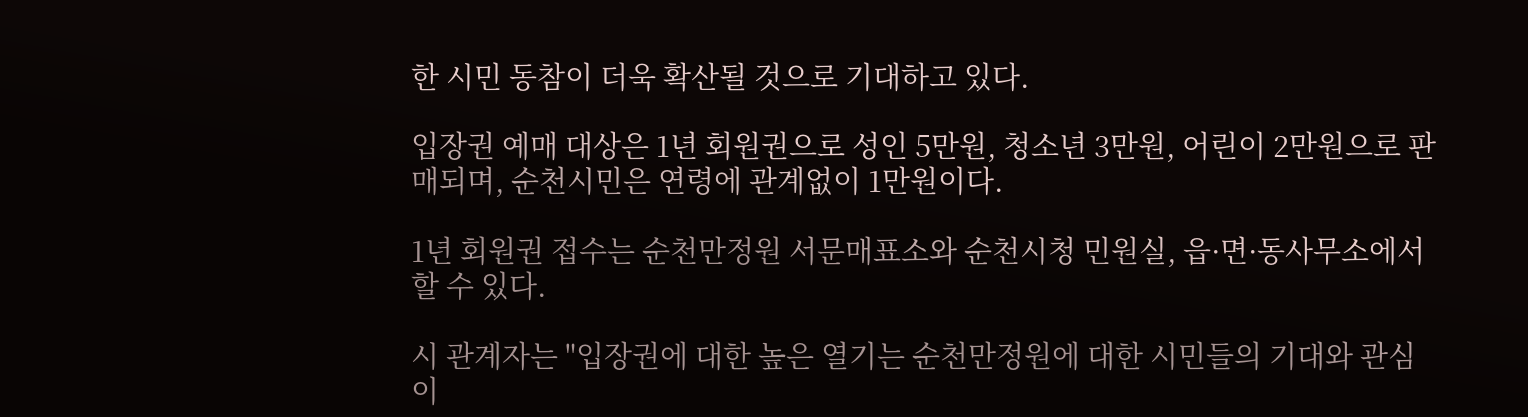한 시민 동참이 더욱 확산될 것으로 기대하고 있다.

입장권 예매 대상은 1년 회원권으로 성인 5만원, 청소년 3만원, 어린이 2만원으로 판매되며, 순천시민은 연령에 관계없이 1만원이다.

1년 회원권 접수는 순천만정원 서문매표소와 순천시청 민원실, 읍·면·동사무소에서 할 수 있다.

시 관계자는 "입장권에 대한 높은 열기는 순천만정원에 대한 시민들의 기대와 관심이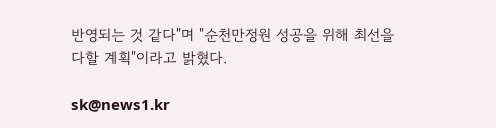반영되는 것 같다"며 "순천만정원 성공을 위해 최선을 다할 계획"이라고 밝혔다.

sk@news1.kr